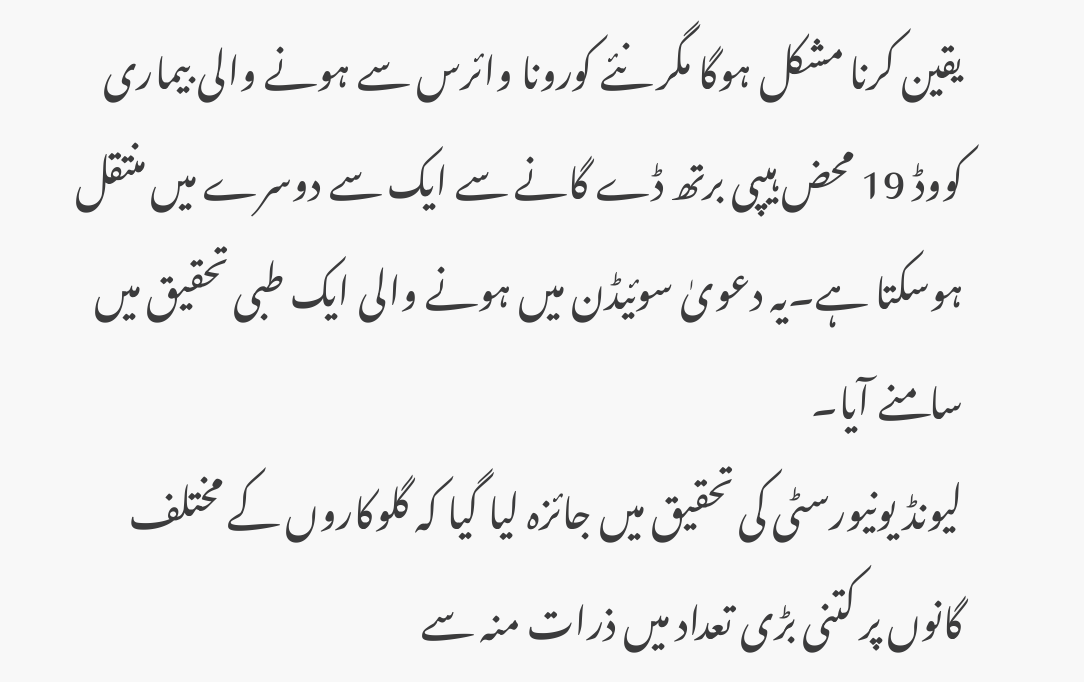یقین کرنا مشکل ہوگا مگر نئے کورونا وائرس سے ہونے والی بیماری کووڈ 19 محض ہیپی برتھ ڈے گانے سے ایک سے دوسرے میں منتقل ہوسکتا ہے۔یہ دعویٰ سوئیڈن میں ہونے والی ایک طبی تحقیق میں سامنے آیا۔
لیونڈ یونیورسٹی کی تحقیق میں جائزہ لیا گیا کہ گلوکاروں کے مختلف گانوں پر کتنی بڑی تعداد میں ذرات منہ سے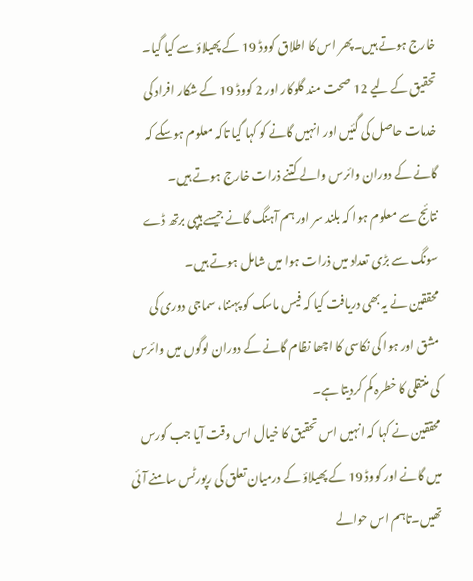خارج ہوتے ہیں۔پھر اس کا اطلاق کووڈ 19 کے پھیلاؤ سے کیا گیا۔
تحقیق کے لیے 12 صحت مند گلوکار اور 2 کووڈ 19 کے شکار افراد کی خدمات حاصل کی گئیں اور انہیں گانے کو کہا گیا تاکہ معلوم ہوسکے کہ گانے کے دوران وائرس والے کتنے ذرات خارج ہوتے ہیں۔
نتائج سے معلوم ہوا کہ بلند سر اور ہم آہنگ گانے جیسے ہیپی برتھ ڈے سونگ سے بڑی تعداد میں ذرات ہوا میں شامل ہوتے ہیں۔
محققین نے یہ بھی دریافت کیا کہ فیس ماسک کو پہننا، سماجی دوری کی مشق اور ہوا کی نکاسی کا اچھا نظام گانے کے دوران لوگوں میں وائرس کی منتقلی کا خطرہ کم کردیتا ہے۔
محققین نے کہا کہ انہیں اس تحقیق کا خیال اس وقت آیا جب کورس میں گانے اور کووڈ 19 کے پھیلاؤ کے درمیان تعلق کی رپورٹس سامنے آئی تھیں۔تاہم اس حوالے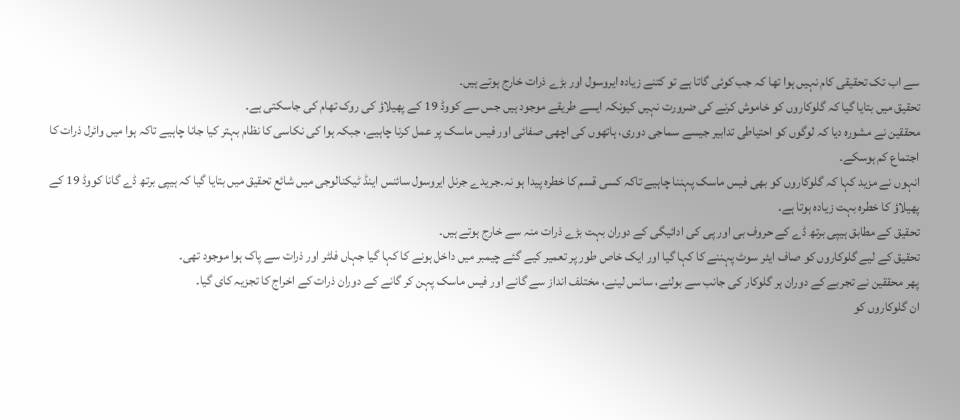سے اب تک تحقیقی کام نہیں ہوا تھا کہ جب کوئی گاتا ہے تو کتنے زیادہ ایروسول اور بڑے ذرات خارج ہوتے ہیں۔
تحقیق میں بتایا گیا کہ گلوکاروں کو خاموش کرنے کی ضرورت نہیں کیونکہ ایسے طریقے موجود ہیں جس سے کووڈ 19 کے پھیلاؤ کی روک تھام کی جاسکتی ہے۔
محققین نے مشورہ دیا کہ لوگوں کو احتیاطی تدابیر جیسے سماجی دوری، ہاتھوں کی اچھی صفائی اور فیس ماسک پر عمل کرنا چاہیے، جبکہ ہوا کی نکاسی کا نظام بہتر کیا جانا چاہیے تاکہ ہوا میں وائرل ذرات کا اجتماع کم ہوسکے۔
انہوں نے مزید کہا کہ گلوکاروں کو بھی فیس ماسک پہننا چاہیے تاکہ کسی قسم کا خطرہ پیدا ہو نہ۔جریدے جرنل ایروسول سائنس اینڈ ٹیکنالوجی میں شائع تحقیق میں بتایا گیا کہ ہیپی برتھ ڈے گانا کووڈ 19 کے پھیلاؤ کا خطرہ بہت زیادہ ہوتا ہے۔
تحقیق کے مطابق ہیپی برتھ ڈے کے حروف بی اور پی کی ادائیگی کے دوران بہت بڑے ذرات منہ سے خارج ہوتے ہیں۔
تحقیق کے لیے گلوکاروں کو صاف ایئر سوٹ پہننے کا کہا گیا اور ایک خاص طور پر تعمیر کیے گئے چیمبر میں داخل ہونے کا کہا گیا جہاں فلٹر اور ذرات سے پاک ہوا موجود تھی۔
پھر محققین نے تجربے کے دوران ہر گلوکار کی جانب سے بولنے، سانس لینے، مختلف انداز سے گانے اور فیس ماسک پہن کر گانے کے دوران ذرات کے اخراج کا تجزیہ کای گیا۔
ان گلوکاروں کو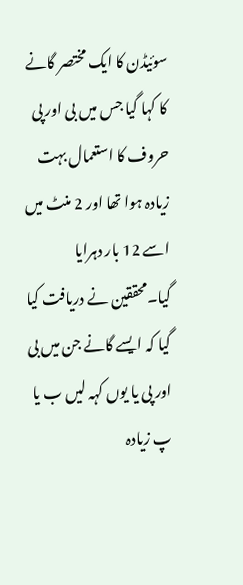سوئیڈن کا ایک مختصر گانے کا کہا گیا جس میں بی اور پی حروف کا استعمال بہت زیادہ ہوا تھا اور 2 منٹ میں اسے 12 بار دہرایا گیا۔محققین نے دریافت کیا گیا کہ ایسے گانے جن میں بی اور پی یا یوں کہہ لیں ب یا پ زیادہ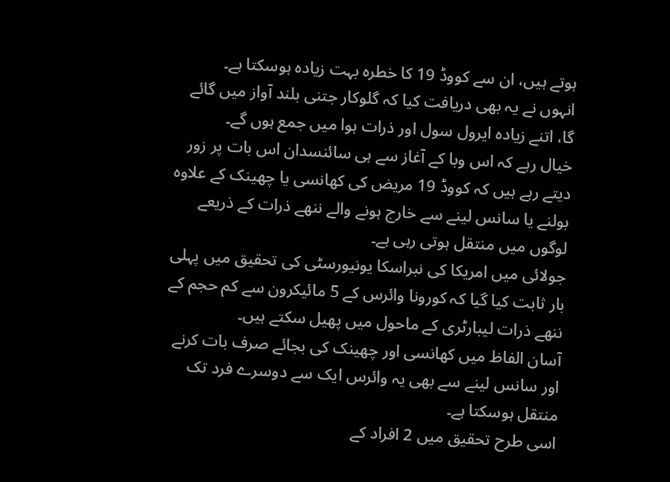ہوتے ہیں، ان سے کووڈ 19 کا خطرہ بہت زیادہ ہوسکتا ہے۔
انہوں نے یہ بھی دریافت کیا کہ گلوکار جتنی بلند آواز میں گائے گا، اتنے زیادہ ایرول سول اور ذرات ہوا میں جمع ہوں گے۔
خیال رہے کہ اس وبا کے آغاز سے ہی سائنسدان اس بات پر زور دیتے رہے ہیں کہ کووڈ 19 مریض کی کھانسی یا چھینک کے علاوہ بولنے یا سانس لینے سے خارج ہونے والے ننھے ذرات کے ذریعے لوگوں میں منتقل ہوتی رہی ہے۔
جولائی میں امریکا کی نبراسکا یونیورسٹی کی تحقیق میں پہلی بار ثابت کیا گیا کہ کورونا وائرس کے 5 مائیکرون سے کم حجم کے ننھے ذرات لیبارٹری کے ماحول میں پھیل سکتے ہیں۔
آسان الفاظ میں کھانسی اور چھینک کی بجائے صرف بات کرنے اور سانس لینے سے بھی یہ وائرس ایک سے دوسرے فرد تک منتقل ہوسکتا ہے۔
اسی طرح تحقیق میں 2 افراد کے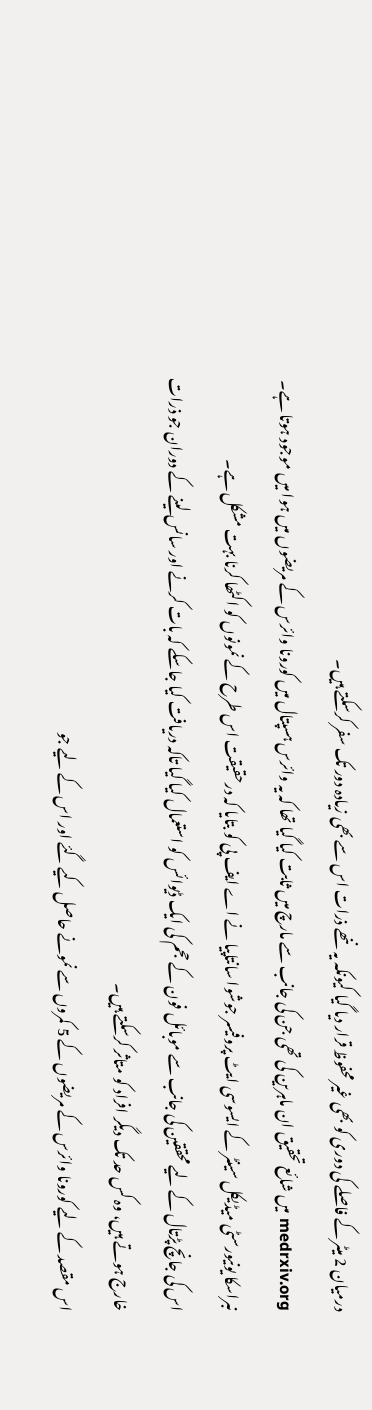درمیان 2 میٹر کے فاصلے کی دوری کو بھی غیر محفوظ قرار دیا گیا کیونکہ یہ ننھے ذرات اس سے بھی زیادہ دور تک سفر کرسکتے ہیں۔
medrxiv.org میں شائع تحقیق ان ماہرین کی تھی جن کی جانب سے مارچ میں ثابت کیا گیا تھا کہ یہ وائرس ہسپتال میں کورونا وائرس کے مریضوں میں ہوا میں موجود ہوتا ہے۔
نبراسکا یونیورسٹی میڈیکل سینٹر کے ایسوسی ایٹ پروفیسر جوشوا سانتاپیا نے اے ایف پی کو بتایا کہ درحقیقت اس طرح کے نمونوں کو اکٹھا کرنا بہت مشکل ہے۔
اس کی جانچ پڑتال کے لیے محققین کی جانب سے موبائل فون کے حجم کی ایک ڈیوائس کو استعمال کیا گیا تاکہ دریافت کیا جاسکے کہ بات کرنے اور سانس لینے کے دوران جو ذرات خارج ہوتے ہیں، وہ کس حد تک دیگر افراد کو متاثر کرسکتے ہیں۔
اس مقصد کے لیے کورونا وائرس کے مریضوں کے 5 کمروں سے نمونے حاصل کیے گئے اور اس کے لیے جو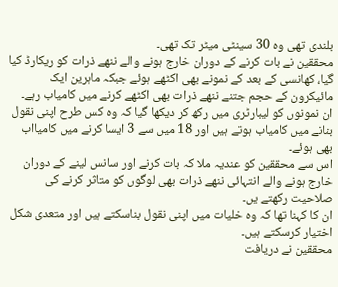بلندی تھی وہ 30 سینٹی میٹر تک تھی۔
محققین نے بات کرنے کے دوران خارج ہونے والے ننھے ذرات کو ریکارڈ کیا گیا، کھانسی کے بعد کے نمونے بھی اکٹھے ہوئے جبکہ ماہرین ایک مائیکرون کے حجم جتنے ننھے ذرات بھی اکٹھے کرنے میں کامیاب رہے۔
ان نمونوں کو لیبارٹری میں رکھ کر دیکھا گیا کہ وہ کس طرح اپنی نقول بنانے میں کامیاب ہوتے ہیں اور 18 میں سے 3 ایسا کرنے میں کامیااب بھی ہوئے۔
اس سے محققین کو عندیہ ملا کہ بات کرنے اور سانس لینے کے دوران خارج ہونے والے انتہائی ننھے ذرات بھی لوگوں کو متاثر کرنے کی صلاحیت رکھتے یں۔
ان کا کہنا تھا کہ وہ خلیات میں اپنی نقول بناسکتے ہیں اور متعدی شکل اختیار کرسکتے ہیں۔
محققین نے دریافت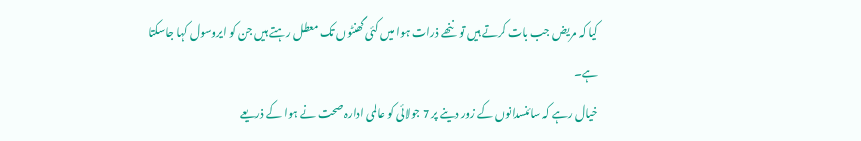کیا کہ مریض جب بات کرتے ہیں تو ننھے ذرات ہوا میں کئی گھنٹوں تک معطل رہتے ہیں جن کو ایروسول کہا جاسکتا ہے۔
خیال رہے کہ سائنسدانوں کے زور دینے پر 7 جولائی کو عالمی ادارہ صحت نے ہوا کے ذریعے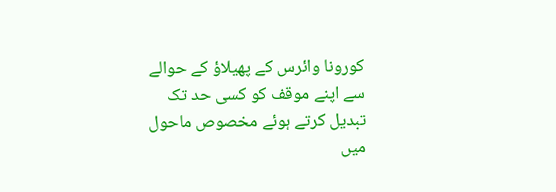کورونا وائرس کے پھیلاؤ کے حوالے سے اپنے موقف کو کسی حد تک تبدیل کرتے ہوئے مخصوص ماحول میں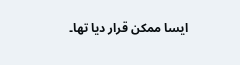ایسا ممکن قرار دیا تھا۔